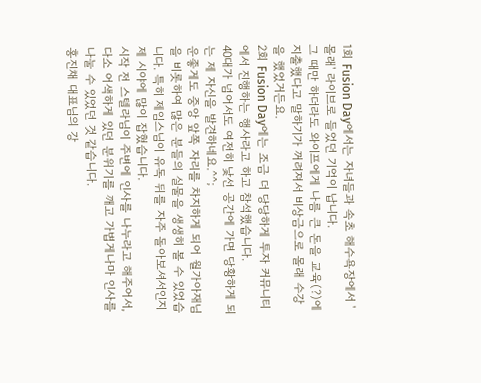1회 Fusion Day에서는 자녀들과 속초 해수욕장에서 '몰래' 라이브로 들었던 기억이 납니다.
그 때만 하더라도 와이프에게 나름 큰 돈을 교육(?)에 지출했다고 말하기가 꺼려져서 비상금으로 몰래 수강을 했었거든요.
2회 Fusion Day에는 조금 더 당당하게 투자 커뮤니티에서 진행하는 행사라고 하고 참석했습니다.
40대가 넘어서도 여전히 낯선 공간에 가면 당황하게 되는 제 자신을 발견하네요.^^;
운좋게도 중앙 앞쪽 자리를 차지하게 되어 월가아재님을 비롯하여 많은 분들의 실물을 생생히 볼 수 있었습니다. 특히 제임스님이 유독 뒤를 자주 돌아보셔서인지 제 시야에 많이 잡혔습니다.
시작 전 스텔라님이 주변에 인사를 나누라고 해주어서, 다소 어색하게 있던 분위기를 깨고 가볍게나마 인사를 나눌 수 있었던 것 같습니다.
홍진채 대표님의 강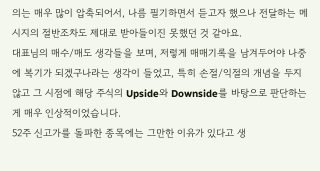의는 매우 많이 압축되어서, 나름 필기하면서 듣고자 했으나 전달하는 메시지의 절반조차도 제대로 받아들이진 못했던 것 같아요.
대표님의 매수/매도 생각들을 보며, 저렇게 매매기록을 남겨두어야 나중에 복기가 되겠구나라는 생각이 들었고, 특히 손절/익절의 개념을 두지 않고 그 시점에 해당 주식의 Upside와 Downside를 바탕으로 판단하는게 매우 인상적이었습니다.
52주 신고가를 돌파한 종목에는 그만한 이유가 있다고 생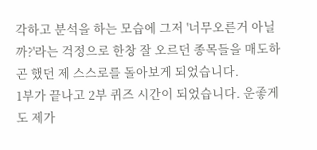각하고 분석을 하는 모습에 그저 '너무오른거 아닐까?'라는 걱정으로 한창 잘 오르던 종목들을 매도하곤 했던 제 스스로를 돌아보게 되었습니다.
1부가 끝나고 2부 퀴즈 시간이 되었습니다. 운좋게도 제가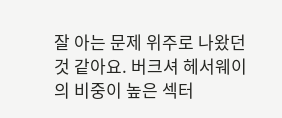잘 아는 문제 위주로 나왔던 것 같아요. 버크셔 헤서웨이의 비중이 높은 섹터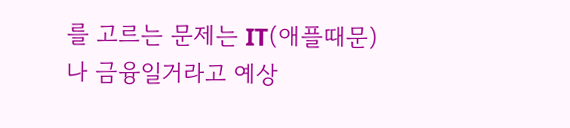를 고르는 문제는 IT(애플때문)나 금융일거라고 예상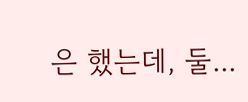은 했는데, 둘...